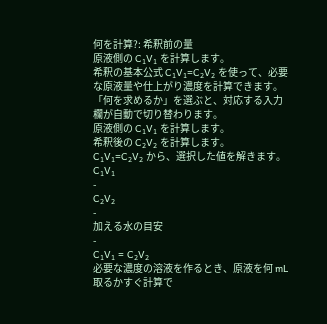何を計算?: 希釈前の量
原液側の C₁V₁ を計算します。
希釈の基本公式 C₁V₁=C₂V₂ を使って、必要な原液量や仕上がり濃度を計算できます。
「何を求めるか」を選ぶと、対応する入力欄が自動で切り替わります。
原液側の C₁V₁ を計算します。
希釈後の C₂V₂ を計算します。
C₁V₁=C₂V₂ から、選択した値を解きます。
C₁V₁
-
C₂V₂
-
加える水の目安
-
C₁V₁ = C₂V₂
必要な濃度の溶液を作るとき、原液を何 mL 取るかすぐ計算で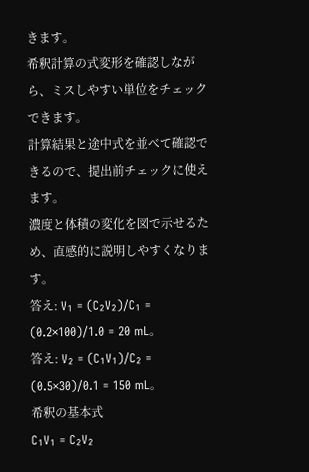きます。
希釈計算の式変形を確認しながら、ミスしやすい単位をチェックできます。
計算結果と途中式を並べて確認できるので、提出前チェックに使えます。
濃度と体積の変化を図で示せるため、直感的に説明しやすくなります。
答え: V₁ = (C₂V₂)/C₁ = (0.2×100)/1.0 = 20 mL。
答え: V₂ = (C₁V₁)/C₂ = (0.5×30)/0.1 = 150 mL。
希釈の基本式
C₁V₁ = C₂V₂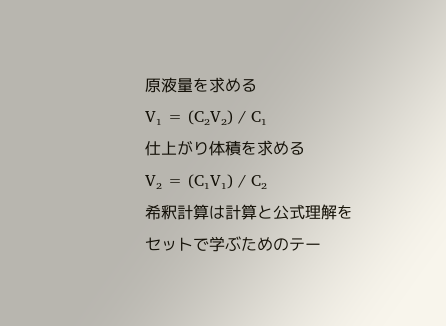原液量を求める
V₁ = (C₂V₂) / C₁
仕上がり体積を求める
V₂ = (C₁V₁) / C₂
希釈計算は計算と公式理解をセットで学ぶためのテー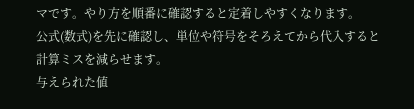マです。やり方を順番に確認すると定着しやすくなります。
公式(数式)を先に確認し、単位や符号をそろえてから代入すると計算ミスを減らせます。
与えられた値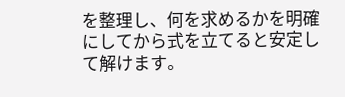を整理し、何を求めるかを明確にしてから式を立てると安定して解けます。